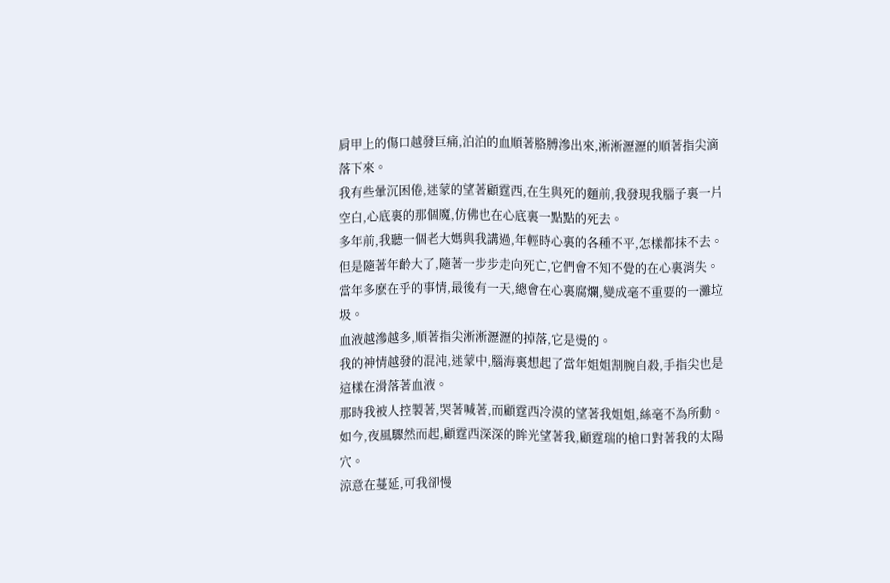肩甲上的傷口越發巨痛,泊泊的血順著胳膊滲出來,淅淅瀝瀝的順著指尖滴落下來。
我有些暈沉困倦,迷蒙的望著顧霆西,在生與死的麵前,我發現我腦子裏一片空白,心底裏的那個魔,仿佛也在心底裏一點點的死去。
多年前,我聽一個老大媽與我講過,年輕時心裏的各種不平,怎樣都抹不去。
但是隨著年齡大了,隨著一步步走向死亡,它們會不知不覺的在心裏消失。
當年多麽在乎的事情,最後有一天,總會在心裏腐爛,變成毫不重要的一灘垃圾。
血液越滲越多,順著指尖淅淅瀝瀝的掉落,它是燙的。
我的神情越發的混沌,迷蒙中,腦海裏想起了當年姐姐割腕自殺,手指尖也是這樣在滑落著血液。
那時我被人控製著,哭著喊著,而顧霆西冷漠的望著我姐姐,絲毫不為所動。
如今,夜風驟然而起,顧霆西深深的眸光望著我,顧霆瑞的槍口對著我的太陽穴。
涼意在蔓延,可我卻慢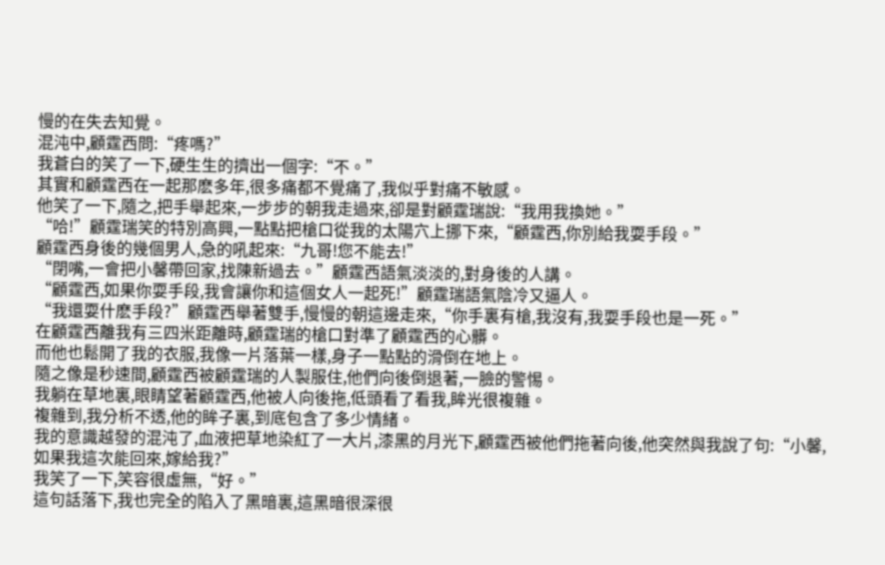慢的在失去知覺。
混沌中,顧霆西問:“疼嗎?”
我蒼白的笑了一下,硬生生的擠出一個字:“不。”
其實和顧霆西在一起那麽多年,很多痛都不覺痛了,我似乎對痛不敏感。
他笑了一下,隨之,把手舉起來,一步步的朝我走過來,卻是對顧霆瑞說:“我用我換她。”
“哈!”顧霆瑞笑的特別高興,一點點把槍口從我的太陽穴上挪下來,“顧霆西,你別給我耍手段。”
顧霆西身後的幾個男人,急的吼起來:“九哥!您不能去!”
“閉嘴,一會把小馨帶回家,找陳新過去。”顧霆西語氣淡淡的,對身後的人講。
“顧霆西,如果你耍手段,我會讓你和這個女人一起死!”顧霆瑞語氣陰冷又逼人。
“我還耍什麽手段?”顧霆西舉著雙手,慢慢的朝這邊走來,“你手裏有槍,我沒有,我耍手段也是一死。”
在顧霆西離我有三四米距離時,顧霆瑞的槍口對準了顧霆西的心髒。
而他也鬆開了我的衣服,我像一片落葉一樣,身子一點點的滑倒在地上。
隨之像是秒速間,顧霆西被顧霆瑞的人製服住,他們向後倒退著,一臉的警惕。
我躺在草地裏,眼睛望著顧霆西,他被人向後拖,低頭看了看我,眸光很複雜。
複雜到,我分析不透,他的眸子裏,到底包含了多少情緒。
我的意識越發的混沌了,血液把草地染紅了一大片,漆黑的月光下,顧霆西被他們拖著向後,他突然與我說了句:“小馨,如果我這次能回來,嫁給我?”
我笑了一下,笑容很虛無,“好。”
這句話落下,我也完全的陷入了黑暗裏,這黑暗很深很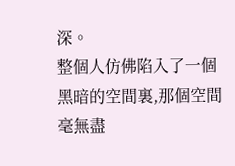深。
整個人仿佛陷入了一個黑暗的空間裏,那個空間毫無盡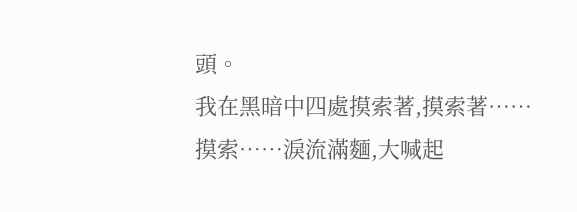頭。
我在黑暗中四處摸索著,摸索著……
摸索……淚流滿麵,大喊起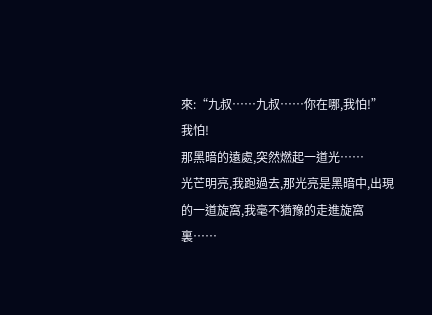來:“九叔……九叔……你在哪,我怕!”
我怕!
那黑暗的遠處,突然燃起一道光……
光芒明亮,我跑過去,那光亮是黑暗中,出現的一道旋窩,我毫不猶豫的走進旋窩裏……